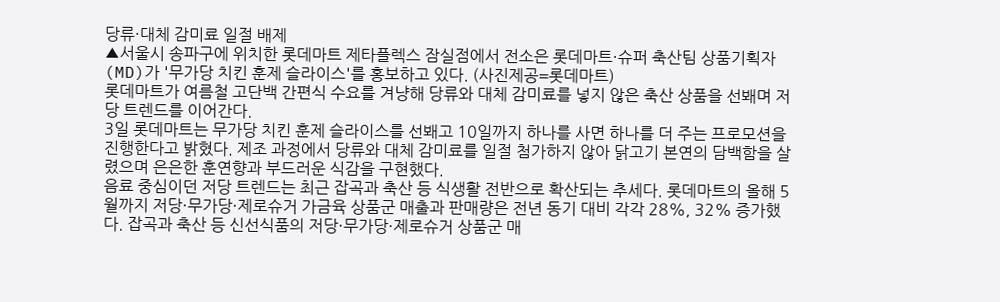당류·대체 감미료 일절 배제
▲서울시 송파구에 위치한 롯데마트 제타플렉스 잠실점에서 전소은 롯데마트·슈퍼 축산팀 상품기획자(MD)가 '무가당 치킨 훈제 슬라이스'를 홍보하고 있다. (사진제공=롯데마트)
롯데마트가 여름철 고단백 간편식 수요를 겨냥해 당류와 대체 감미료를 넣지 않은 축산 상품을 선봬며 저당 트렌드를 이어간다.
3일 롯데마트는 무가당 치킨 훈제 슬라이스를 선봬고 10일까지 하나를 사면 하나를 더 주는 프로모션을 진행한다고 밝혔다. 제조 과정에서 당류와 대체 감미료를 일절 첨가하지 않아 닭고기 본연의 담백함을 살렸으며 은은한 훈연향과 부드러운 식감을 구현했다.
음료 중심이던 저당 트렌드는 최근 잡곡과 축산 등 식생활 전반으로 확산되는 추세다. 롯데마트의 올해 5월까지 저당·무가당·제로슈거 가금육 상품군 매출과 판매량은 전년 동기 대비 각각 28%, 32% 증가했다. 잡곡과 축산 등 신선식품의 저당·무가당·제로슈거 상품군 매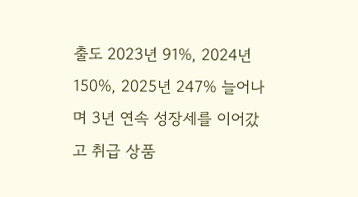출도 2023년 91%, 2024년 150%, 2025년 247% 늘어나며 3년 연속 성장세를 이어갔고 취급 상품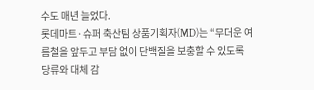수도 매년 늘었다.
롯데마트·슈퍼 축산팀 상품기획자(MD)는 “무더운 여름철을 앞두고 부담 없이 단백질을 보충할 수 있도록 당류와 대체 감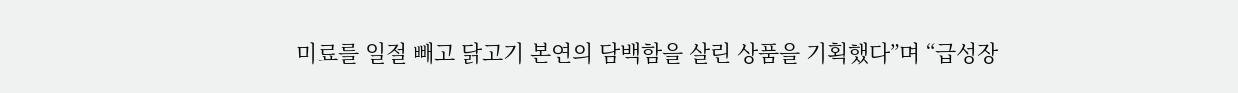미료를 일절 빼고 닭고기 본연의 담백함을 살린 상품을 기획했다”며 “급성장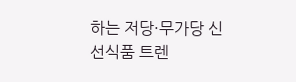하는 저당·무가당 신선식품 트렌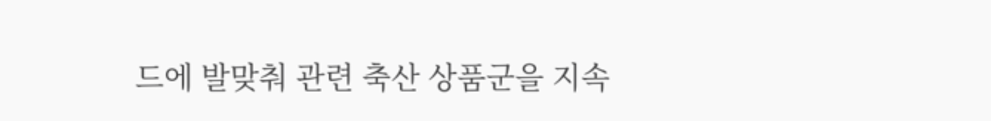드에 발맞춰 관련 축산 상품군을 지속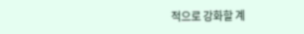적으로 강화할 계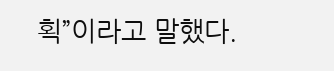획”이라고 말했다.